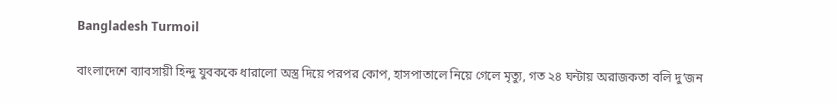Bangladesh Turmoil

বাংলাদেশে ব্যাবসায়ী হিন্দু যুবককে ধারালো অস্ত্র দিয়ে পরপর কোপ, হাসপাতালে নিয়ে গেলে মৃত্যু, গত ২৪ ঘন্টায় অরাজকতা বলি দু’জন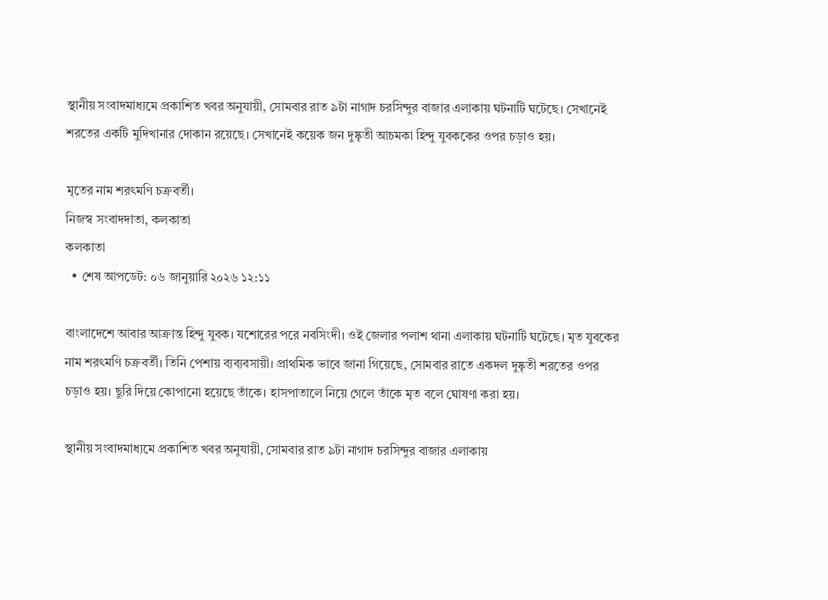স্থানীয় সংবাদমাধ্যমে প্রকাশিত খবর অনুযায়ী, সোমবার রাত ৯টা নাগাদ চরসিন্দুর বাজার এলাকায় ঘটনাটি ঘটেছে। সেখানেই শরতের একটি মুদিখানার দোকান রয়েছে। সেখানেই কয়েক জন দুষ্কৃতী আচমকা হিন্দু যুবককের ওপর চড়াও হয়।

মৃতের নাম শরৎমণি চক্রবর্তী।
নিজস্ব সংবাদদাতা, কলকাতা
কলকাতা
  • শেষ আপডেট: ০৬ জানুয়ারি ২০২৬ ১২:১১

বাংলাদেশে আবার আক্রান্ত হিন্দু যুবক। যশোরের পরে নবসিংদী। ওই জেলার পলাশ থানা এলাকায় ঘটনাটি ঘটেছে। মৃত যুবকের নাম শরৎমণি চক্রবর্তী। তিনি পেশায় ব‍্যব্যবসায়ী। প্রাথমিক ভাবে জানা গিয়েছে, সোমবার রাতে একদল দুষ্কৃতী শরতের ওপর চড়াও হয়। ছুরি দিয়ে কোপানো হয়েছে তাঁকে। হাসপাতালে নিয়ে গেলে তাঁকে মৃত বলে ঘোষণা করা হয়।

স্থানীয় সংবাদমাধ্যমে প্রকাশিত খবর অনুযায়ী, সোমবার রাত ৯টা নাগাদ চরসিন্দুর বাজার এলাকায়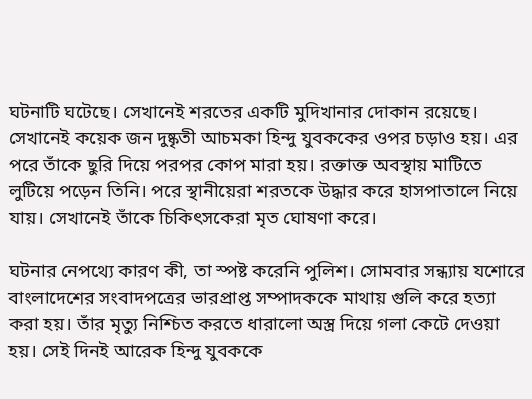ঘটনাটি ঘটেছে। সেখানেই শরতের একটি মুদিখানার দোকান রয়েছে। সেখানেই কয়েক জন দুষ্কৃতী আচমকা হিন্দু যুবককের ওপর চড়াও হয়। এর পরে তাঁকে ছুরি দিয়ে পরপর কোপ মারা হয়। রক্তাক্ত অবস্থায় মাটিতে লুটিয়ে পড়েন তিনি। পরে স্থানীয়েরা শরতকে উদ্ধার করে হাসপাতালে নিয়ে যায়। সেখানেই তাঁকে চিকিৎসকেরা মৃত ঘোষণা করে।

ঘটনার নেপথ্যে কারণ কী, তা স্পষ্ট করেনি পুলিশ। সোমবার সন্ধ্যায় যশোরে বাংলাদেশের সংবাদপত্রের ভারপ্রাপ্ত সম্পাদককে মাথায় গুলি করে হত্যা করা হয়। তাঁর মৃত্যু নিশ্চিত করতে ধারালো অস্ত্র দিয়ে গলা কেটে দেওয়া হয়। সেই দিনই আরেক হিন্দু যুবককে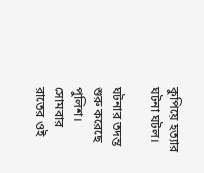কুপিয়ে হত্যার ঘটনা ঘটল।

ঘটনার তদন্ত শুরু করেছে পুলিশ। সোমবার রাতের ওই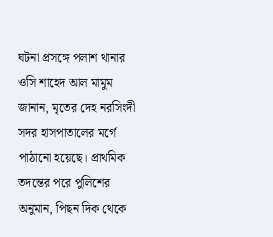ঘটনা প্রসঙ্গে পলাশ থানার ওসি শাহেদ আল মামুম জানান, মৃতের দেহ নরসিংদী সদর হাসপাতালের মর্গে পাঠানো হয়েছে। প্রাথমিক তদন্তের পরে পুলিশের অনুমান, পিছন দিক থেকে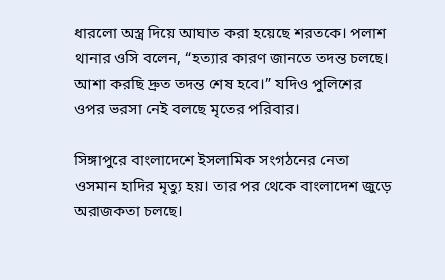ধারলো অস্ত্র দিয়ে আঘাত করা হয়েছে শরতকে। পলাশ থানার ওসি বলেন, “হত্যার কারণ জানতে তদন্ত চলছে। আশা করছি দ্রুত তদন্ত শেষ হবে।” যদিও পুলিশের ওপর ভরসা নেই বলছে মৃতের পরিবার।

সিঙ্গাপুরে বাংলাদেশে ইসলামিক সংগঠনের নেতা ওসমান হাদির মৃত্যু হয়। তার পর থেকে বাংলাদেশ জুড়ে অরাজকতা চলছে।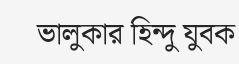ভালুকার হিন্দু যুবক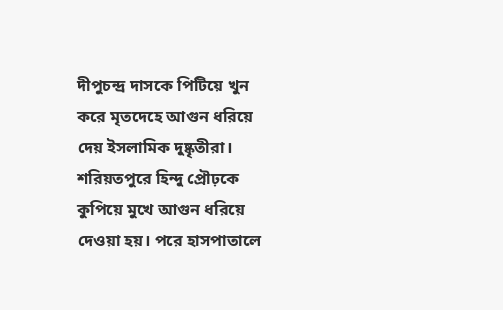দীপুচন্দ্র দাসকে পিটিয়ে খুন করে মৃতদেহে আগুন ধরিয়ে দেয় ইসলামিক দুষ্কৃতীরা। শরিয়তপুরে হিন্দু প্রৌঢ়কে কুপিয়ে মুখে আগুন ধরিয়ে দেওয়া হয়। পরে হাসপাতালে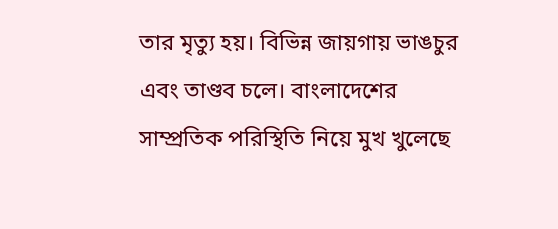তার মৃত্যু হয়। বিভিন্ন জায়গায় ভাঙচুর এবং তাণ্ডব চলে। বাংলাদেশের সাম্প্রতিক পরিস্থিতি নিয়ে মুখ খুলেছে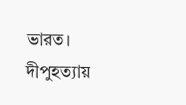ভারত। দীপুহত্যায়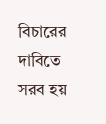বিচারের দাবিতে সরব হয়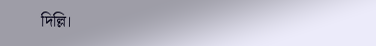দিল্লি।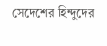সেদেশের হিন্দুদের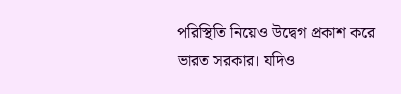পরিস্থিতি নিয়েও উদ্বেগ প্রকাশ করে ভারত সরকার। যদিও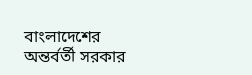বাংলাদেশের অন্তর্বর্তী সরকার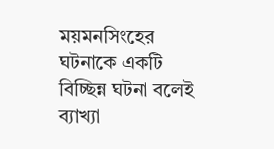ময়মনসিংহের ঘটনাকে একটি বিচ্ছিন্ন ঘটনা বলেই ব্যাখ্যা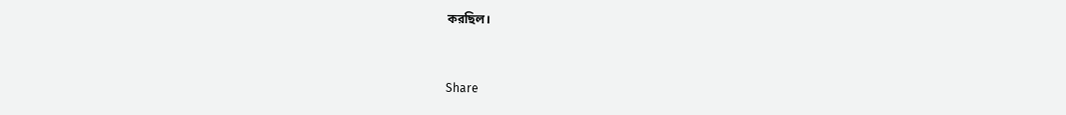করছিল।


Share